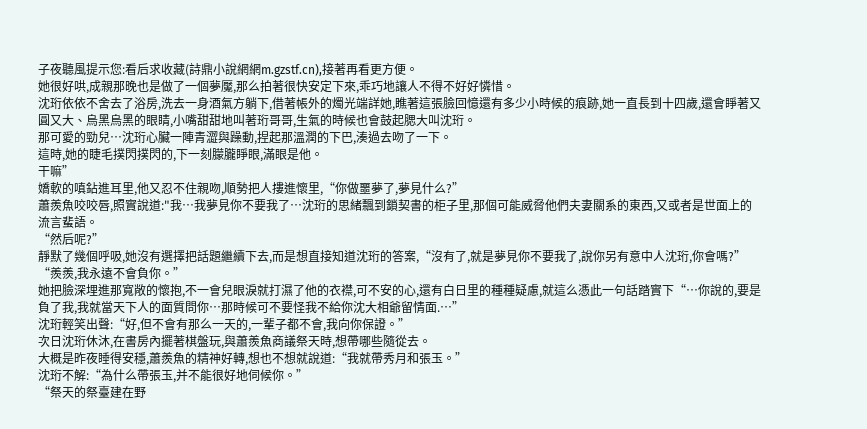子夜聽風提示您:看后求收藏(詩鼎小說網網m.gzstf.cn),接著再看更方便。
她很好哄,成親那晚也是做了一個夢魘,那么拍著很快安定下來,乖巧地讓人不得不好好憐惜。
沈珩依依不舍去了浴房,洗去一身酒氣方躺下,借著帳外的燭光端詳她,瞧著這張臉回憶還有多少小時候的痕跡,她一直長到十四歲,還會睜著又圓又大、烏黑烏黑的眼睛,小嘴甜甜地叫著珩哥哥,生氣的時候也會鼓起腮大叫沈珩。
那可愛的勁兒…沈珩心臟一陣青澀與躁動,捏起那溫潤的下巴,湊過去吻了一下。
這時,她的睫毛撲閃撲閃的,下一刻朦朧睜眼,滿眼是他。
干嘛”
嬌軟的嗔鉆進耳里,他又忍不住親吻,順勢把人摟進懷里,“你做噩夢了,夢見什么?”
蕭羨魚咬咬唇,照實說道:"我…我夢見你不要我了…沈珩的思緒飄到鎖契書的柜子里,那個可能威脅他們夫妻關系的東西,又或者是世面上的流言蜚語。
“然后呢?”
靜默了幾個呼吸,她沒有選擇把話題繼續下去,而是想直接知道沈珩的答案,“沒有了,就是夢見你不要我了,說你另有意中人沈珩,你會嗎?”
“羨羨,我永遠不會負你。”
她把臉深埋進那寬敞的懷抱,不一會兒眼淚就打濕了他的衣襟,可不安的心,還有白日里的種種疑慮,就這么憑此一句話踏實下“…你說的,要是負了我,我就當天下人的面質問你…那時候可不要怪我不給你沈大相爺留情面.…”
沈珩輕笑出聲:“好,但不會有那么一天的,一輩子都不會,我向你保證。”
次日沈珩休沐,在書房內擺著棋盤玩,與蕭羨魚商議祭天時,想帶哪些隨從去。
大概是昨夜睡得安穩,蕭羨魚的精神好轉,想也不想就說道:“我就帶秀月和張玉。”
沈珩不解:“為什么帶張玉,并不能很好地伺候你。”
“祭天的祭臺建在野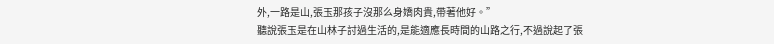外,一路是山,張玉那孩子沒那么身嬌肉貴,帶著他好。”
聽說張玉是在山林子討過生活的,是能適應長時間的山路之行,不過說起了張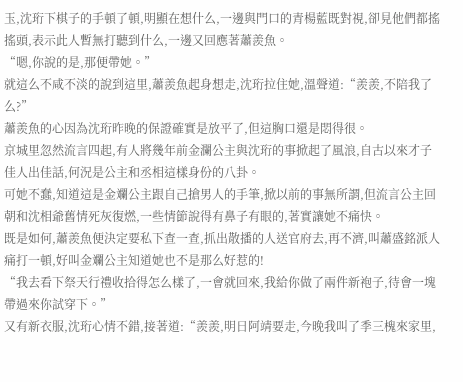玉,沈珩下棋子的手頓了頓,明顯在想什么,一邊與門口的青楊藍既對視,卻見他們都搖搖頭,表示此人暫無打聽到什么,一邊又回應著蕭羨魚。
“嗯,你說的是,那便帶她。”
就這么不咸不淡的說到這里,蕭羨魚起身想走,沈珩拉住她,溫聲道:“羨羨,不陪我了么?”
蕭羨魚的心因為沈珩昨晚的保證確實是放平了,但這胸口還是悶得很。
京城里忽然流言四起,有人將幾年前金瀾公主與沈珩的事掀起了風浪,自古以來才子佳人出佳話,何況是公主和丞相這樣身份的八卦。
可她不蠢,知道這是金斕公主跟自己搶男人的手筆,掀以前的事無所謂,但流言公主回朝和沈相爺舊情死灰復燃,一些情節說得有鼻子有眼的,著實讓她不痛快。
既是如何,蕭羨魚便決定要私下查一查,抓出散播的人送官府去,再不濟,叫蕭盛銘派人痛打一頓,好叫金斕公主知道她也不是那么好惹的!
“我去看下祭天行禮收拾得怎么樣了,一會就回來,我給你做了兩件新袍子,待會一塊帶過來你試穿下。”
又有新衣服,沈珩心情不錯,接著道:“羨羨,明日阿靖要走,今晚我叫了季三槐來家里,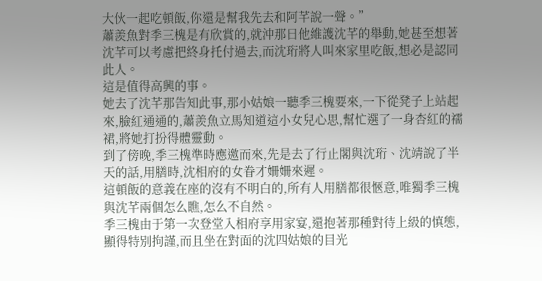大伙一起吃頓飯,你還是幫我先去和阿芊說一聲。”
蕭羨魚對季三槐是有欣賞的,就沖那日他維護沈芊的舉動,她甚至想著沈芊可以考慮把終身托付過去,而沈珩將人叫來家里吃飯,想必是認同此人。
這是值得高興的事。
她去了沈芊那告知此事,那小姑娘一聽季三槐要來,一下從凳子上站起來,臉紅通通的,蕭羨魚立馬知道這小女兒心思,幫忙選了一身杏紅的襦裙,將她打扮得體靈動。
到了傍晚,季三槐準時應邀而來,先是去了行止閣與沈珩、沈靖說了半天的話,用膳時,沈相府的女眷才姍姍來遲。
這頓飯的意義在座的沒有不明白的,所有人用膳都很愜意,唯獨季三槐與沈芊兩個怎么瞧,怎么不自然。
季三槐由于第一次登堂入相府享用家宴,還抱著那種對待上級的慎態,顯得特別拘謹,而且坐在對面的沈四姑娘的目光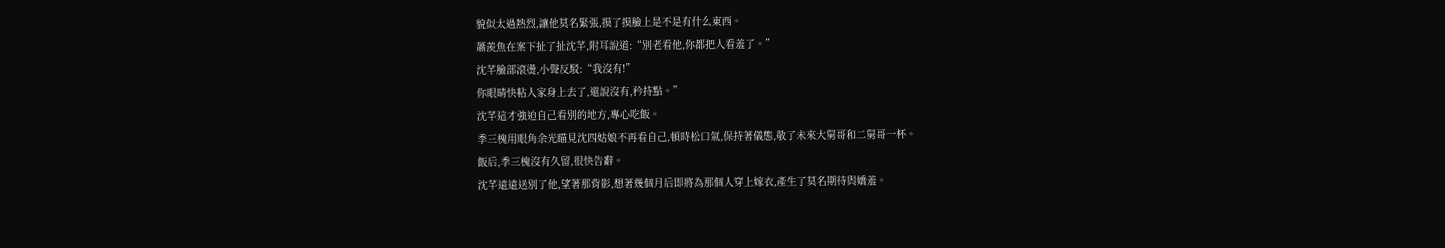貌似太過熱烈,讓他莫名緊張,摸了摸臉上是不是有什么東西。
蕭羨魚在案下扯了扯沈芊,附耳說道:“別老看他,你都把人看羞了。”
沈芊臉部滾燙,小聲反駁:“我沒有!”
你眼晴快粘人家身上去了,還說沒有,矜持點。”
沈芊這才強迫自己看別的地方,專心吃飯。
季三槐用眼角余光瞄見沈四姑娘不再看自己,頓時松口氣,保持著儀態,敬了未來大舅哥和二舅哥一杯。
飯后,季三槐沒有久留,很快告辭。
沈芊遠遠送別了他,望著那背影,想著幾個月后即將為那個人穿上嫁衣,產生了莫名期待與嬌羞。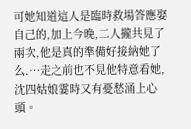可她知道這人是臨時救場答應娶自己的,加上今晚,二人攏共見了兩次,他是真的準備好接納她了么.…走之前也不見他特意看她,沈四姑娘霎時又有憂愁涌上心頭。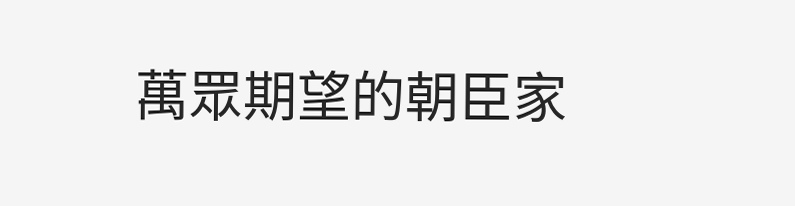萬眾期望的朝臣家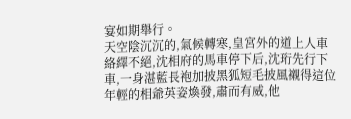宴如期舉行。
天空陰沉沉的,氣候轉寒,皇宮外的道上人車絡繹不絕,沈相府的馬車停下后,沈珩先行下車,一身湛藍長袍加披黑狐短毛披風襯得這位年輕的相爺英姿煥發,肅而有威,他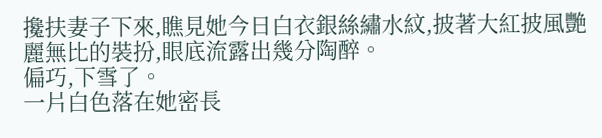攙扶妻子下來,瞧見她今日白衣銀絲繡水紋,披著大紅披風艷麗無比的裝扮,眼底流露出幾分陶醉。
偏巧,下雪了。
一片白色落在她密長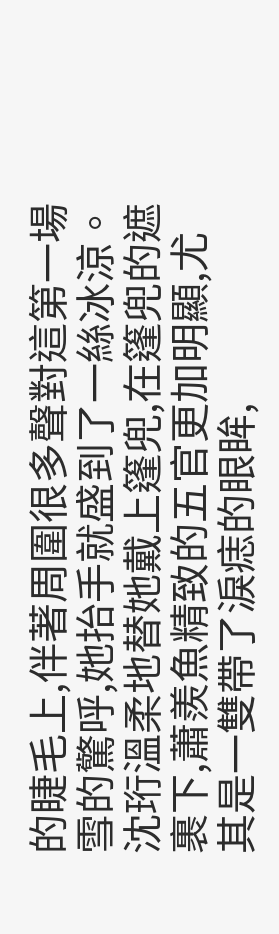的睫毛上,伴著周圍很多聲對這第一場雪的驚呼,她抬手就盛到了一絲冰涼。
沈珩溫柔地替她戴上篷兜,在篷兜的遮裹下,蕭羨魚精致的五官更加明顯,尤其是一雙帶了淚痣的眼眸,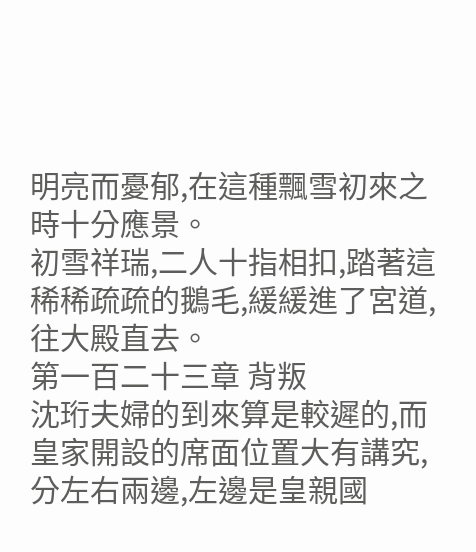明亮而憂郁,在這種飄雪初來之時十分應景。
初雪祥瑞,二人十指相扣,踏著這稀稀疏疏的鵝毛,緩緩進了宮道,往大殿直去。
第一百二十三章 背叛
沈珩夫婦的到來算是較遲的,而皇家開設的席面位置大有講究,分左右兩邊,左邊是皇親國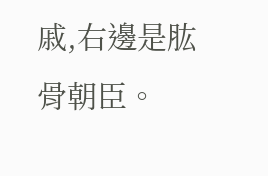戚,右邊是肱骨朝臣。